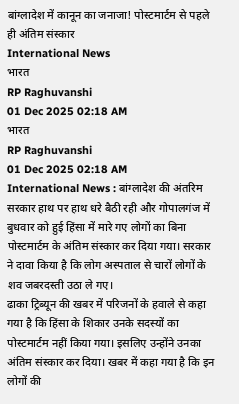बांग्लादेश में कानून का जनाजा! पोस्टमार्टम से पहले ही अंतिम संस्कार
International News
भारत
RP Raghuvanshi
01 Dec 2025 02:18 AM
भारत
RP Raghuvanshi
01 Dec 2025 02:18 AM
International News : बांग्लादेश की अंतरिम सरकार हाथ पर हाथ धरे बैठी रही और गोपालगंज में बुधवार को हुई हिंसा में मारे गए लोगों का बिना पोस्टमार्टम के अंतिम संस्कार कर दिया गया। सरकार ने दावा किया है कि लोग अस्पताल से चारों लोगों के शव जबरदस्ती उठा ले गए।
ढाका ट्रिब्यून की खबर में परिजनों के हवाले से कहा गया है कि हिंसा के शिकार उनके सदस्यों का पोस्टमार्टम नहीं किया गया। इसलिए उन्होंने उनका अंतिम संस्कार कर दिया। खबर में कहा गया है कि इन लोगों की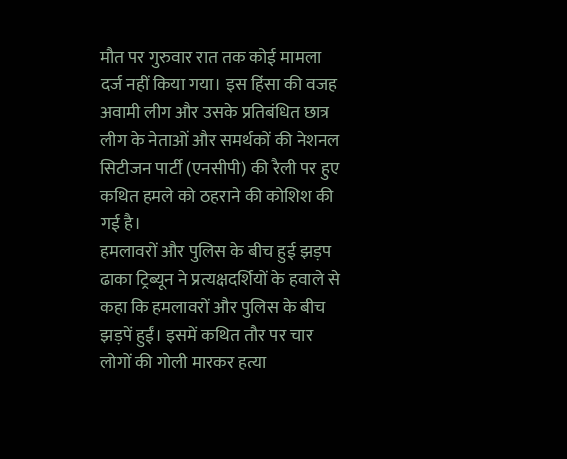मौत पर गुरुवार रात तक कोई मामला दर्ज नहीं किया गया। इस हिंसा की वजह अवामी लीग और उसके प्रतिबंधित छात्र लीग के नेताओं और समर्थकों की नेशनल सिटीजन पार्टी (एनसीपी) की रैली पर हुए कथित हमले को ठहराने की कोशिश की गई है।
हमलावरों और पुलिस के बीच हुई झड़प
ढाका ट्रिब्यून ने प्रत्यक्षदर्शियों के हवाले से कहा कि हमलावरों और पुलिस के बीच झड़पें हुईं। इसमें कथित तौर पर चार लोगों की गोली मारकर हत्या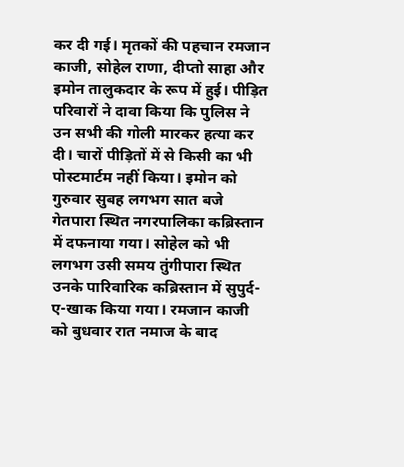कर दी गई। मृतकों की पहचान रमजान काजी, सोहेल राणा, दीप्तो साहा और इमोन तालुकदार के रूप में हुई। पीड़ित परिवारों ने दावा किया कि पुलिस ने उन सभी की गोली मारकर हत्या कर दी। चारों पीड़ितों में से किसी का भी पोस्टमार्टम नहीं किया। इमोन को गुरुवार सुबह लगभग सात बजे गेतपारा स्थित नगरपालिका कब्रिस्तान में दफनाया गया। सोहेल को भी लगभग उसी समय तुंगीपारा स्थित उनके पारिवारिक कब्रिस्तान में सुपुर्द-ए-खाक किया गया। रमजान काजी को बुधवार रात नमाज के बाद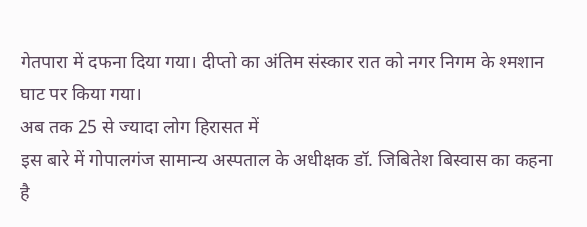गेतपारा में दफना दिया गया। दीप्तो का अंतिम संस्कार रात को नगर निगम के श्मशान घाट पर किया गया।
अब तक 25 से ज्यादा लोग हिरासत में
इस बारे में गोपालगंज सामान्य अस्पताल के अधीक्षक डॉ. जिबितेश बिस्वास का कहना है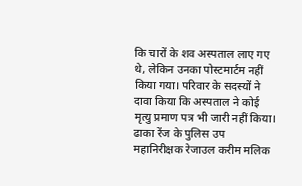कि चारों के शव अस्पताल लाए गए थे, लेकिन उनका पोस्टमार्टम नहीं किया गया। परिवार के सदस्यों ने दावा किया कि अस्पताल ने कोई मृत्यु प्रमाण पत्र भी जारी नहीं किया। ढाका रेंज के पुलिस उप महानिरीक्षक रेजाउल करीम मलिक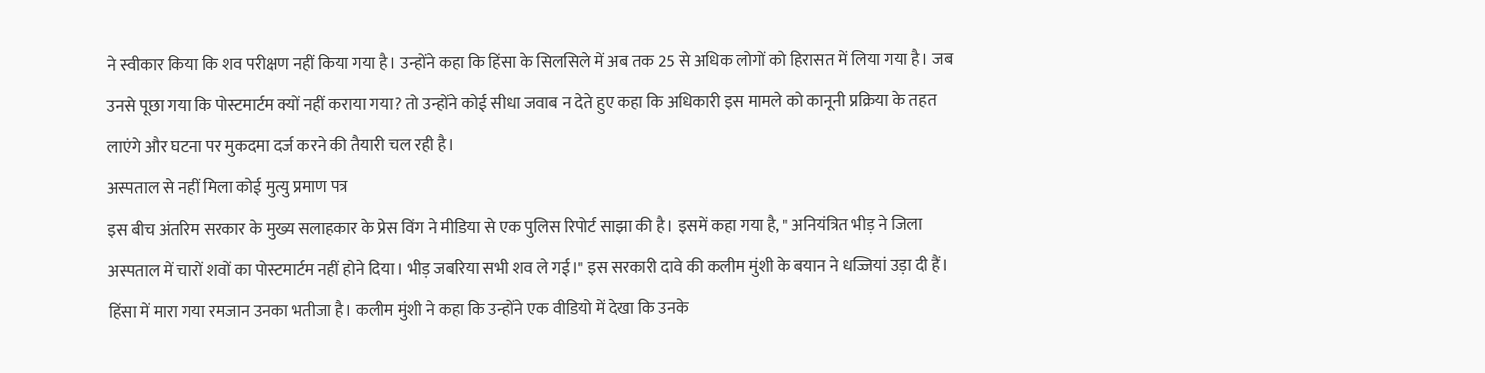ने स्वीकार किया कि शव परीक्षण नहीं किया गया है। उन्होंने कहा कि हिंसा के सिलसिले में अब तक 25 से अधिक लोगों को हिरासत में लिया गया है। जब उनसे पूछा गया कि पोस्टमार्टम क्यों नहीं कराया गया? तो उन्होंने कोई सीधा जवाब न देते हुए कहा कि अधिकारी इस मामले को कानूनी प्रक्रिया के तहत लाएंगे और घटना पर मुकदमा दर्ज करने की तैयारी चल रही है।
अस्पताल से नहीं मिला कोई मुत्यु प्रमाण पत्र
इस बीच अंतरिम सरकार के मुख्य सलाहकार के प्रेस विंग ने मीडिया से एक पुलिस रिपोर्ट साझा की है। इसमें कहा गया है, " अनियंत्रित भीड़ ने जिला अस्पताल में चारों शवों का पोस्टमार्टम नहीं होने दिया। भीड़ जबरिया सभी शव ले गई।" इस सरकारी दावे की कलीम मुंशी के बयान ने धज्जियां उड़ा दी हैं। हिंसा में मारा गया रमजान उनका भतीजा है। कलीम मुंशी ने कहा कि उन्होंने एक वीडियो में देखा कि उनके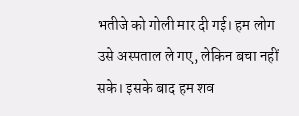भतीजे को गोली मार दी गई। हम लोग उसे अस्पताल ले गए, लेकिन बचा नहीं सके। इसके बाद हम शव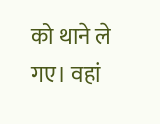को थाने ले गए। वहां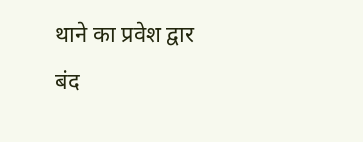थाने का प्रवेश द्वार बंद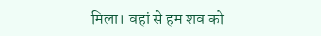मिला। वहां से हम शव को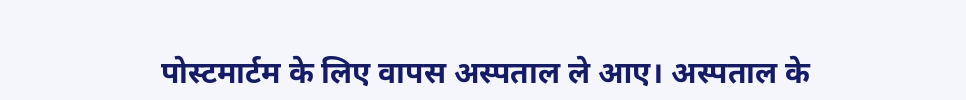पोस्टमार्टम के लिए वापस अस्पताल ले आए। अस्पताल के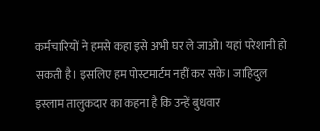कर्मचारियों ने हमसे कहा इसे अभी घर ले जाओ। यहां परेशानी हो सकती है। इसलिए हम पोस्टमार्टम नहीं कर सके। जाहिदुल इस्लाम तालुकदार का कहना है कि उन्हें बुधवार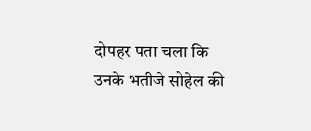दोपहर पता चला कि उनके भतीजे सोहेल की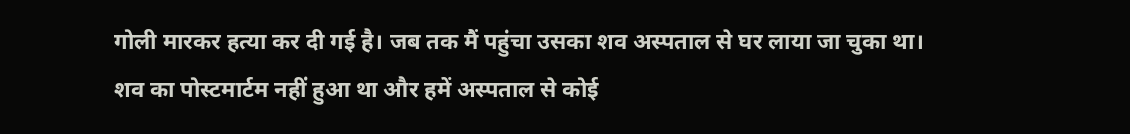गोली मारकर हत्या कर दी गई है। जब तक मैं पहुंचा उसका शव अस्पताल से घर लाया जा चुका था। शव का पोस्टमार्टम नहीं हुआ था और हमें अस्पताल से कोई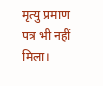मृत्यु प्रमाण पत्र भी नहीं मिला।